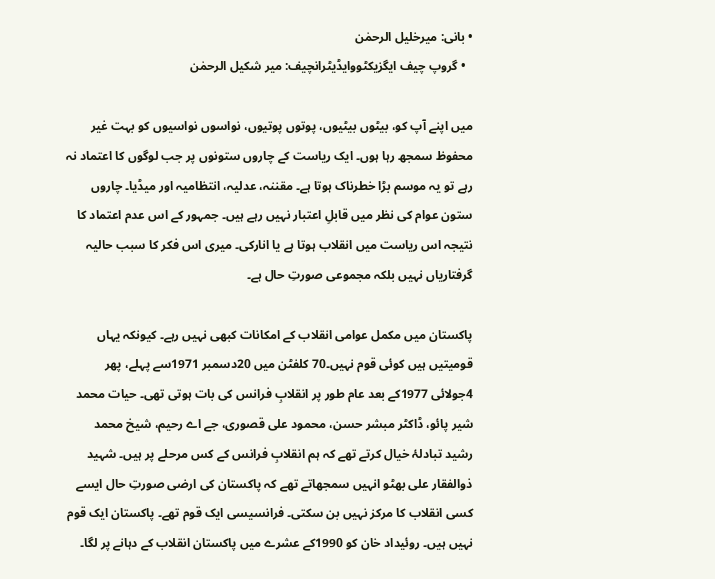• بانی: میرخلیل الرحمٰن
  • گروپ چیف ایگزیکٹووایڈیٹرانچیف: میر شکیل الرحمٰن

میں اپنے آپ کو، بیٹوں بیٹیوں، پوتوں پوتیوں، نواسوں نواسیوں کو بہت غیر محفوظ سمجھ رہا ہوں۔ ایک ریاست کے چاروں ستونوں پر جب لوگوں کا اعتماد نہ رہے تو یہ موسم بڑا خطرناک ہوتا ہے۔ مقننہ، عدلیہ، انتظامیہ اور میڈیا۔ چاروں ستون عوام کی نظر میں قابلِ اعتبار نہیں رہے ہیں۔ جمہور کے اس عدم اعتماد کا نتیجہ اس ریاست میں انقلاب ہوتا ہے یا انارکی۔ میری اس فکر کا سبب حالیہ گرفتاریاں نہیں بلکہ مجموعی صورتِ حال ہے۔

پاکستان میں مکمل عوامی انقلاب کے امکانات کبھی نہیں رہے۔ کیونکہ یہاں قومیتیں ہیں کوئی قوم نہیں۔70 کلفٹن میں 20دسمبر 1971سے پہلے، پھر 4جولائی 1977کے بعد عام طور پر انقلابِ فرانس کی بات ہوتی تھی۔ حیات محمد شیر پائو، ڈاکٹر مبشر حسن، محمود علی قصوری، جے اے رحیم، شیخ محمد رشید تبادلۂ خیال کرتے تھے کہ ہم انقلابِ فرانس کے کس مرحلے پر ہیں۔ شہید ذوالفقار علی بھٹو انہیں سمجھاتے تھے کہ پاکستان کی ارضی صورتِ حال ایسے کسی انقلاب کا مرکز نہیں بن سکتی۔ فرانسیسی ایک قوم تھے۔ پاکستان ایک قوم نہیں ہیں۔ روئیداد خان کو 1990کے عشرے میں پاکستان انقلاب کے دہانے پر لگا۔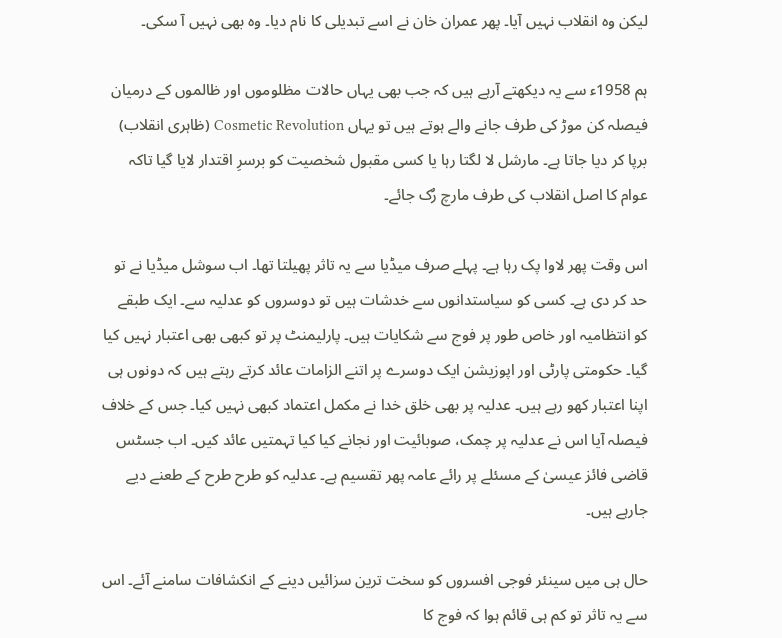لیکن وہ انقلاب نہیں آیا۔ پھر عمران خان نے اسے تبدیلی کا نام دیا۔ وہ بھی نہیں آ سکی۔

ہم 1958ء سے یہ دیکھتے آرہے ہیں کہ جب بھی یہاں حالات مظلوموں اور ظالموں کے درمیان فیصلہ کن موڑ کی طرف جانے والے ہوتے ہیں تو یہاں Cosmetic Revolution (ظاہری انقلاب) برپا کر دیا جاتا ہے۔ مارشل لا لگتا رہا یا کسی مقبول شخصیت کو برسرِ اقتدار لایا گیا تاکہ عوام کا اصل انقلاب کی طرف مارچ رُک جائے۔

اس وقت پھر لاوا پک رہا ہے۔ پہلے صرف میڈیا سے یہ تاثر پھیلتا تھا۔ اب سوشل میڈیا نے تو حد کر دی ہے۔ کسی کو سیاستدانوں سے خدشات ہیں تو دوسروں کو عدلیہ سے۔ ایک طبقے کو انتظامیہ اور خاص طور پر فوج سے شکایات ہیں۔ پارلیمنٹ پر تو کبھی بھی اعتبار نہیں کیا گیا۔ حکومتی پارٹی اور اپوزیشن ایک دوسرے پر اتنے الزامات عائد کرتے رہتے ہیں کہ دونوں ہی اپنا اعتبار کھو رہے ہیں۔ عدلیہ پر بھی خلق خدا نے مکمل اعتماد کبھی نہیں کیا۔ جس کے خلاف فیصلہ آیا اس نے عدلیہ پر چمک، صوبائیت اور نجانے کیا کیا تہمتیں عائد کیں۔ اب جسٹس قاضی فائز عیسیٰ کے مسئلے پر رائے عامہ پھر تقسیم ہے۔ عدلیہ کو طرح طرح کے طعنے دیے جارہے ہیں۔

حال ہی میں سینئر فوجی افسروں کو سخت ترین سزائیں دینے کے انکشافات سامنے آئے۔ اس سے یہ تاثر تو کم ہی قائم ہوا کہ فوج کا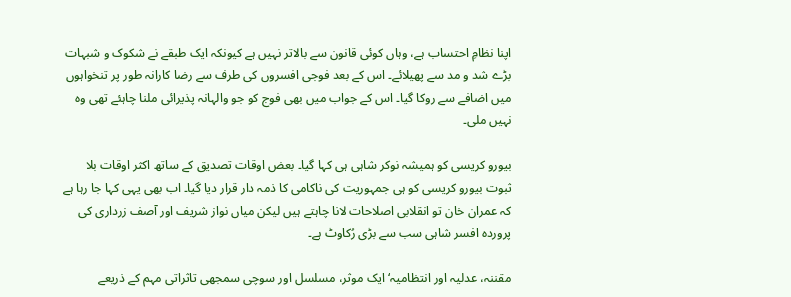اپنا نظامِ احتساب ہے، وہاں کوئی قانون سے بالاتر نہیں ہے کیونکہ ایک طبقے نے شکوک و شبہات بڑے شد و مد سے پھیلائے۔ اس کے بعد فوجی افسروں کی طرف سے رضا کارانہ طور پر تنخواہوں میں اضافے سے روکا گیا۔ اس کے جواب میں بھی فوج کو جو والہانہ پذیرائی ملنا چاہئے تھی وہ نہیں ملی۔

بیورو کریسی کو ہمیشہ نوکر شاہی ہی کہا گیا۔ بعض اوقات تصدیق کے ساتھ اکثر اوقات بلا ثبوت بیورو کریسی کو ہی جمہوریت کی ناکامی کا ذمہ دار قرار دیا گیا۔ اب بھی یہی کہا جا رہا ہے کہ عمران خان تو انقلابی اصلاحات لانا چاہتے ہیں لیکن میاں نواز شریف اور آصف زرداری کی پروردہ افسر شاہی سب سے بڑی رُکاوٹ ہے۔

مقننہ، عدلیہ اور انتظامیہ‘ ایک موثر، مسلسل اور سوچی سمجھی تاثراتی مہم کے ذریعے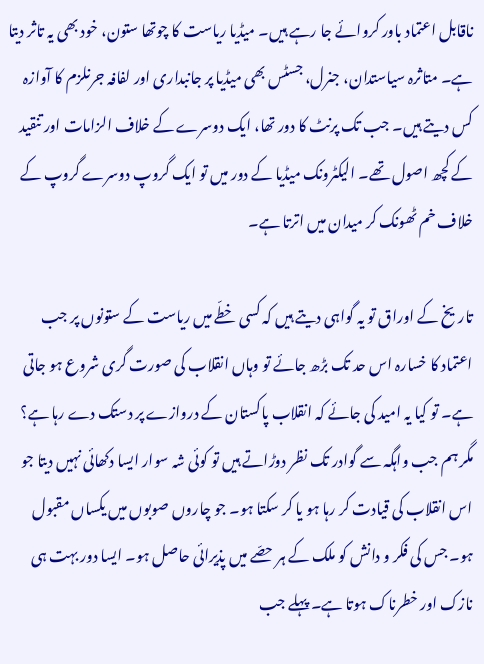ناقابل اعتماد باور کروائے جا رہے ہیں۔ میڈیا ریاست کا چوتھا ستون، خود بھی یہ تاثر دیتا ہے۔ متاثرہ سیاستدان، جنرل، جسٹس بھی میڈیا پر جانبداری اور لفافہ جرنلزم کا آوازہ کس دیتے ہیں۔ جب تک پرنٹ کا دور تھا، ایک دوسرے کے خلاف الزامات اور تنقید کے کچھ اصول تھے۔ الیکٹرونک میڈیا کے دور میں تو ایک گروپ دوسرے گروپ کے خلاف خم ٹھونک کر میدان میں اترتا ہے۔

تاریخ کے اوراق تو یہ گواہی دیتے ہیں کہ کسی خطّے میں ریاست کے ستونوں پر جب اعتماد کا خسارہ اس حد تک بڑھ جائے تو وہاں انقلاب کی صورت گری شروع ہو جاتی ہے۔ تو کیا یہ امید کی جائے کہ انقلاب پاکستان کے دروازے پر دستک دے رہا ہے؟ مگر ہم جب واہگہ سے گوادر تک نظر دوڑاتے ہیں تو کوئی شہ سوار ایسا دکھائی نہیں دیتا جو اس انقلاب کی قیادت کر رہا ہو یا کر سکتا ہو۔ جو چاروں صوبوں میں یکساں مقبول ہو۔ جس کی فکر و دانش کو ملک کے ہر حصّے میں پذیرائی حاصل ہو۔ ایسا دور بہت ہی نازک اور خطرناک ہوتا ہے۔ پہلے جب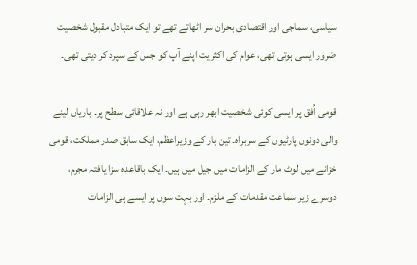سیاسی، سماجی اور اقتصادی بحران سر اٹھاتے تھے تو ایک متبادل مقبول شخصیت ضرور ایسی ہوتی تھی، عوام کی اکثریت اپنے آپ کو جس کے سپرد کر دیتی تھی۔

قومی اُفق پر ایسی کوئی شخصیت ابھر رہی ہے اور نہ علاقائی سطح پر۔ باریاں لینے والی دونوں پارٹیوں کے سربراہ۔ تین بار کے وزیراعظم، ایک سابق صدر مملکت، قومی خزانے میں لوٹ مار کے الزامات میں جیل میں ہیں۔ ایک باقاعدہ سزا یافتہ مجرم، دوسرے زیر سماعت مقدمات کے ملزم۔ اور بہت سوں پر ایسے ہی الزامات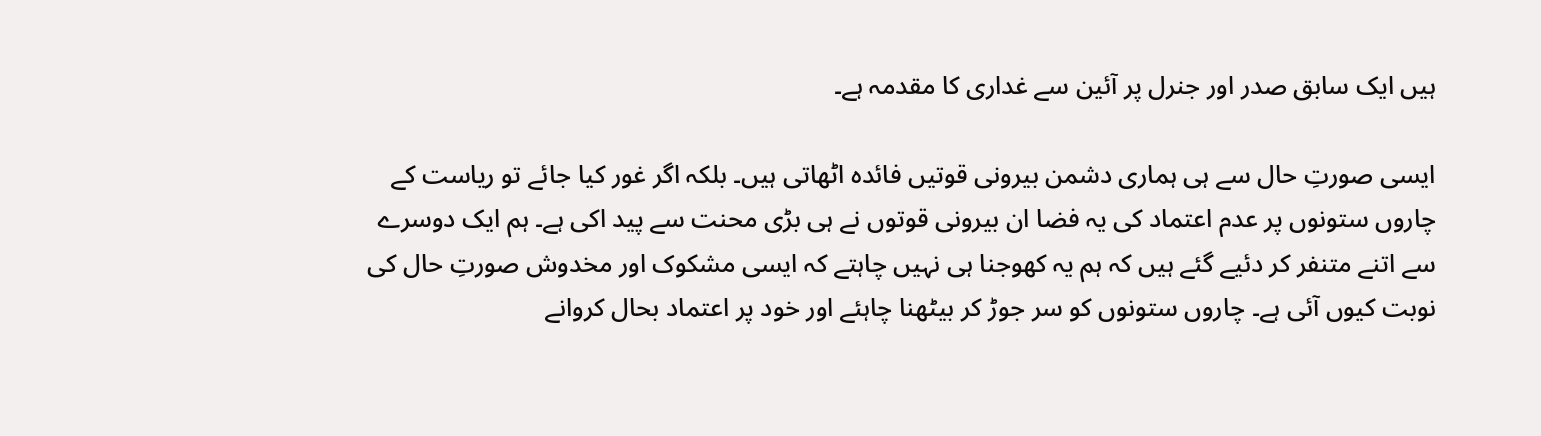ہیں ایک سابق صدر اور جنرل پر آئین سے غداری کا مقدمہ ہے۔

ایسی صورتِ حال سے ہی ہماری دشمن بیرونی قوتیں فائدہ اٹھاتی ہیں۔ بلکہ اگر غور کیا جائے تو ریاست کے چاروں ستونوں پر عدم اعتماد کی یہ فضا ان بیرونی قوتوں نے ہی بڑی محنت سے پید اکی ہے۔ ہم ایک دوسرے سے اتنے متنفر کر دئیے گئے ہیں کہ ہم یہ کھوجنا ہی نہیں چاہتے کہ ایسی مشکوک اور مخدوش صورتِ حال کی نوبت کیوں آئی ہے۔ چاروں ستونوں کو سر جوڑ کر بیٹھنا چاہئے اور خود پر اعتماد بحال کروانے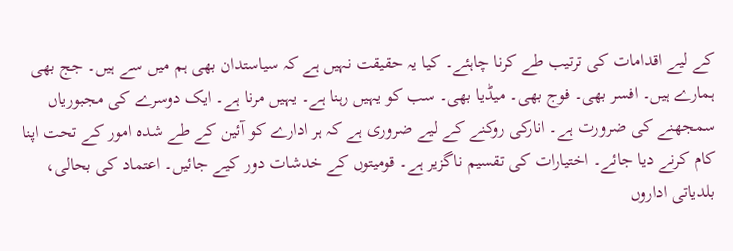کے لیے اقدامات کی ترتیب طے کرنا چاہئے۔ کیا یہ حقیقت نہیں ہے کہ سیاستدان بھی ہم میں سے ہیں۔ جج بھی ہمارے ہیں۔ افسر بھی۔ فوج بھی۔ میڈیا بھی۔ سب کو یہیں رہنا ہے۔ یہیں مرنا ہے۔ ایک دوسرے کی مجبوریاں سمجھنے کی ضرورت ہے۔ انارکی روکنے کے لیے ضروری ہے کہ ہر ادارے کو آئین کے طے شدہ امور کے تحت اپنا کام کرنے دیا جائے۔ اختیارات کی تقسیم ناگزیر ہے۔ قومیتوں کے خدشات دور کیے جائیں۔ اعتماد کی بحالی، بلدیاتی اداروں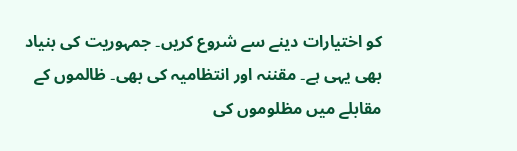کو اختیارات دینے سے شروع کریں۔ جمہوریت کی بنیاد بھی یہی ہے۔ مقننہ اور انتظامیہ کی بھی۔ ظالموں کے مقابلے میں مظلوموں کی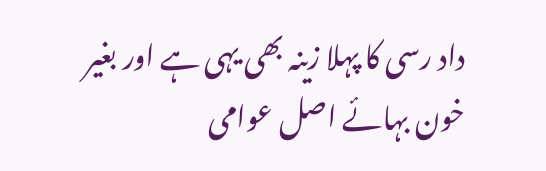داد رسی کا پہلا زینہ بھی یہی ہے اور بغیر خون بہائے اصل عوامی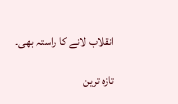انقلاب لانے کا راستہ بھی۔

تازہ ترین